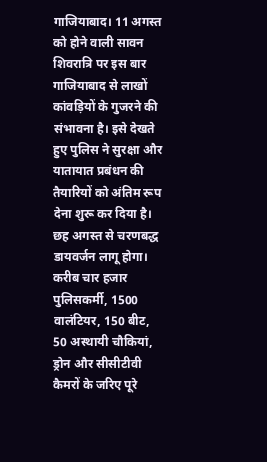गाजियाबाद। 11 अगस्त को होने वाली सावन शिवरात्रि पर इस बार गाजियाबाद से लाखों कांवड़ियों के गुजरने की संभावना है। इसे देखते हुए पुलिस ने सुरक्षा और यातायात प्रबंधन की तैयारियों को अंतिम रूप देना शुरू कर दिया है।
छह अगस्त से चरणबद्ध डायवर्जन लागू होगा। करीब चार हजार पुलिसकर्मी, 1500 वालंटियर, 150 बीट, 50 अस्थायी चौकियां, ड्रोन और सीसीटीवी कैमरों के जरिए पूरे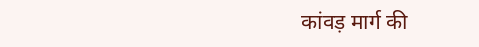कांवड़ मार्ग की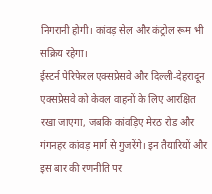निगरानी होगी। कांवड़ सेल और कंट्रोल रूम भी सक्रिय रहेगा।
ईस्टर्न पेरिफेरल एक्सप्रेसवे और दिल्ली-देहरादून एक्सप्रेसवे को केवल वाहनों के लिए आरक्षित रखा जाएगा, जबकि कांवड़िए मेरठ रोड और गंगनहर कांवड़ मार्ग से गुजरेंगे। इन तैयारियों और इस बार की रणनीति पर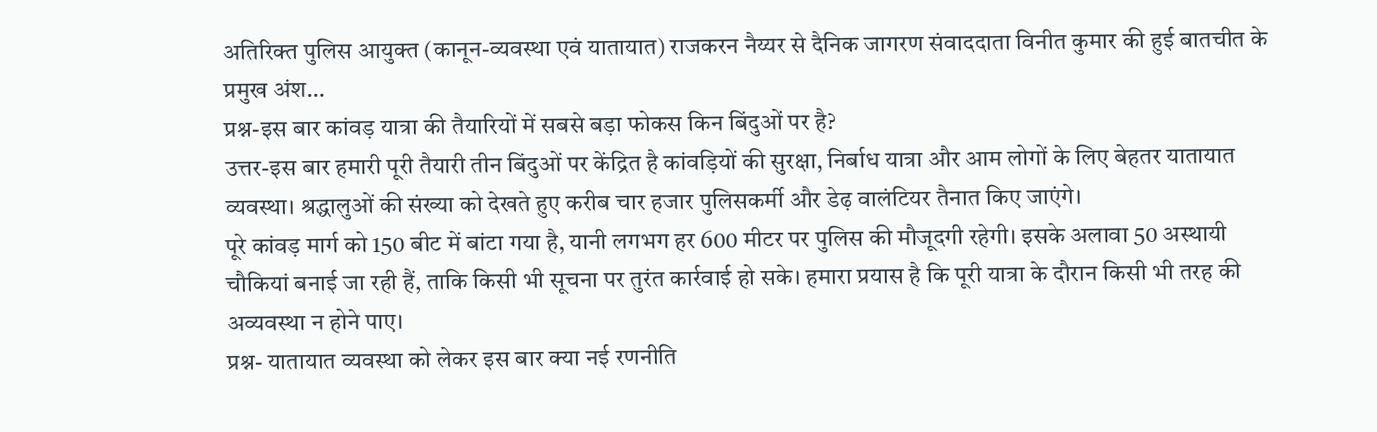अतिरिक्त पुलिस आयुक्त (कानून-व्यवस्था एवं यातायात) राजकरन नैय्यर से दैनिक जागरण संवाददाता विनीत कुमार की हुई बातचीत के प्रमुख अंश…
प्रश्न-इस बार कांवड़ यात्रा की तैयारियों में सबसे बड़ा फोकस किन बिंदुओं पर है?
उत्तर-इस बार हमारी पूरी तैयारी तीन बिंदुओं पर केंद्रित है कांवड़ियों की सुरक्षा, निर्बाध यात्रा और आम लोगों के लिए बेहतर यातायात व्यवस्था। श्रद्धालुओं की संख्या को देखते हुए करीब चार हजार पुलिसकर्मी और डेढ़ वालंटियर तैनात किए जाएंगे।
पूरे कांवड़ मार्ग को 150 बीट में बांटा गया है, यानी लगभग हर 600 मीटर पर पुलिस की मौजूदगी रहेगी। इसके अलावा 50 अस्थायी चौकियां बनाई जा रही हैं, ताकि किसी भी सूचना पर तुरंत कार्रवाई हो सके। हमारा प्रयास है कि पूरी यात्रा के दौरान किसी भी तरह की अव्यवस्था न होने पाए।
प्रश्न- यातायात व्यवस्था को लेकर इस बार क्या नई रणनीति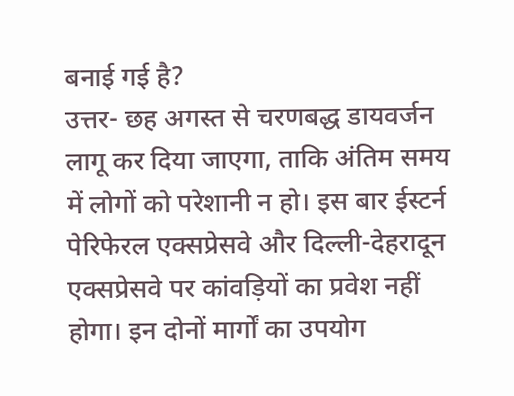बनाई गई है?
उत्तर- छह अगस्त से चरणबद्ध डायवर्जन लागू कर दिया जाएगा, ताकि अंतिम समय में लोगों को परेशानी न हो। इस बार ईस्टर्न पेरिफेरल एक्सप्रेसवे और दिल्ली-देहरादून एक्सप्रेसवे पर कांवड़ियों का प्रवेश नहीं होगा। इन दोनों मार्गों का उपयोग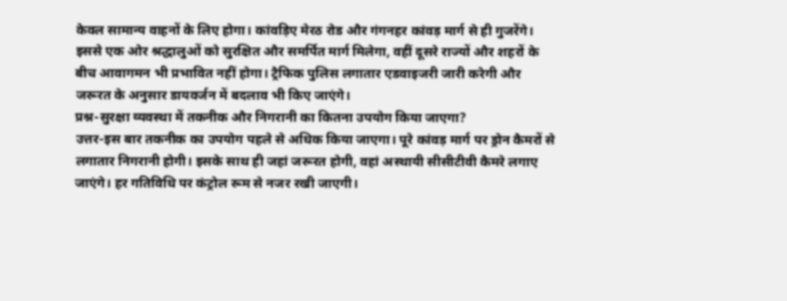केवल सामान्य वाहनों के लिए होगा। कांवड़िए मेरठ रोड और गंगनहर कांवड़ मार्ग से ही गुजरेंगे। इससे एक ओर श्रद्धालुओं को सुरक्षित और समर्पित मार्ग मिलेगा, वहीं दूसरे राज्यों और शहरों के बीच आवागमन भी प्रभावित नहीं होगा। ट्रैफिक पुलिस लगातार एडवाइजरी जारी करेगी और जरूरत के अनुसार डायवर्जन में बदलाव भी किए जाएंगे।
प्रश्न-सुरक्षा व्यवस्था में तकनीक और निगरानी का कितना उपयोग किया जाएगा?
उत्तर-इस बार तकनीक का उपयोग पहले से अधिक किया जाएगा। पूरे कांवड़ मार्ग पर ड्रोन कैमरों से लगातार निगरानी होगी। इसके साथ ही जहां जरूरत होगी, वहां अस्थायी सीसीटीवी कैमरे लगाए जाएंगे। हर गतिविधि पर कंट्रोल रूम से नजर रखी जाएगी।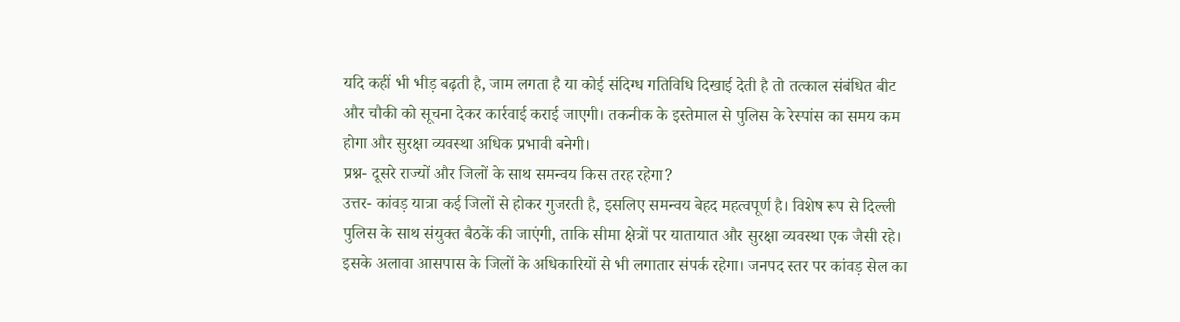यदि कहीं भी भीड़ बढ़ती है, जाम लगता है या कोई संदिग्ध गतिविधि दिखाई देती है तो तत्काल संबंधित बीट और चौकी को सूचना देकर कार्रवाई कराई जाएगी। तकनीक के इस्तेमाल से पुलिस के रेस्पांस का समय कम होगा और सुरक्षा व्यवस्था अधिक प्रभावी बनेगी।
प्रश्न- दूसरे राज्यों और जिलों के साथ समन्वय किस तरह रहेगा?
उत्तर- कांवड़ यात्रा कई जिलों से होकर गुजरती है, इसलिए समन्वय बेहद महत्वपूर्ण है। विशेष रूप से दिल्ली पुलिस के साथ संयुक्त बैठकें की जाएंगी, ताकि सीमा क्षेत्रों पर यातायात और सुरक्षा व्यवस्था एक जैसी रहे। इसके अलावा आसपास के जिलों के अधिकारियों से भी लगातार संपर्क रहेगा। जनपद स्तर पर कांवड़ सेल का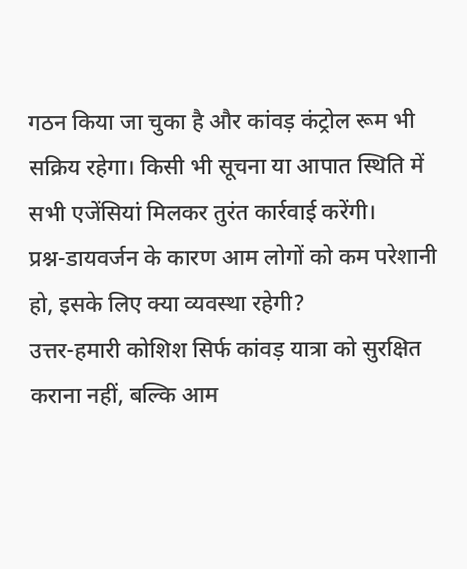गठन किया जा चुका है और कांवड़ कंट्रोल रूम भी सक्रिय रहेगा। किसी भी सूचना या आपात स्थिति में सभी एजेंसियां मिलकर तुरंत कार्रवाई करेंगी।
प्रश्न-डायवर्जन के कारण आम लोगों को कम परेशानी हो, इसके लिए क्या व्यवस्था रहेगी?
उत्तर-हमारी कोशिश सिर्फ कांवड़ यात्रा को सुरक्षित कराना नहीं, बल्कि आम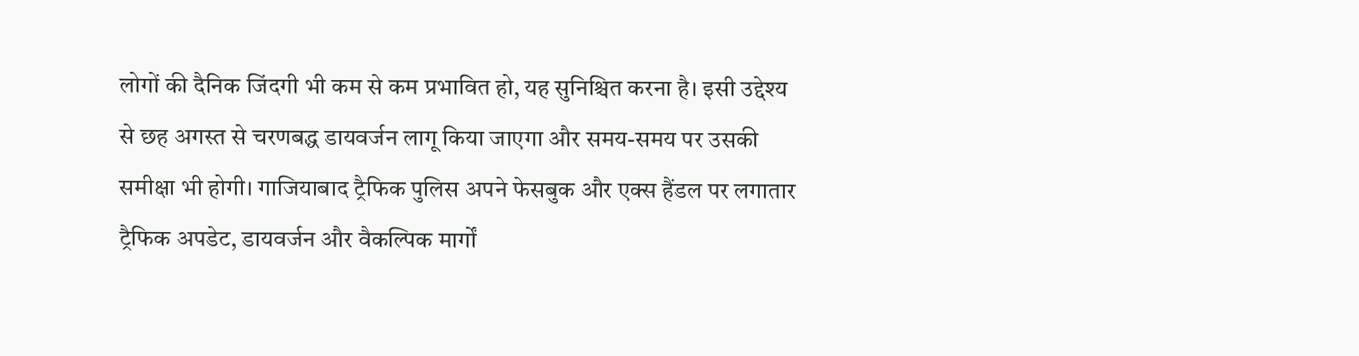लोगों की दैनिक जिंदगी भी कम से कम प्रभावित हो, यह सुनिश्चित करना है। इसी उद्देश्य से छह अगस्त से चरणबद्ध डायवर्जन लागू किया जाएगा और समय-समय पर उसकी समीक्षा भी होगी। गाजियाबाद ट्रैफिक पुलिस अपने फेसबुक और एक्स हैंडल पर लगातार ट्रैफिक अपडेट, डायवर्जन और वैकल्पिक मार्गों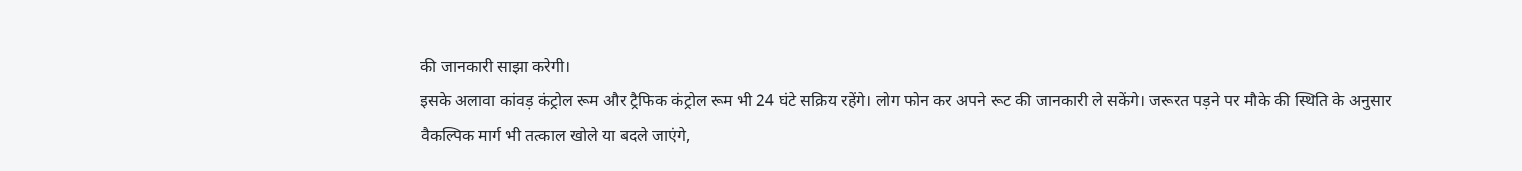की जानकारी साझा करेगी।
इसके अलावा कांवड़ कंट्रोल रूम और ट्रैफिक कंट्रोल रूम भी 24 घंटे सक्रिय रहेंगे। लोग फोन कर अपने रूट की जानकारी ले सकेंगे। जरूरत पड़ने पर मौके की स्थिति के अनुसार वैकल्पिक मार्ग भी तत्काल खोले या बदले जाएंगे,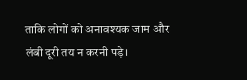ताकि लोगों को अनावश्यक जाम और लंबी दूरी तय न करनी पड़े।